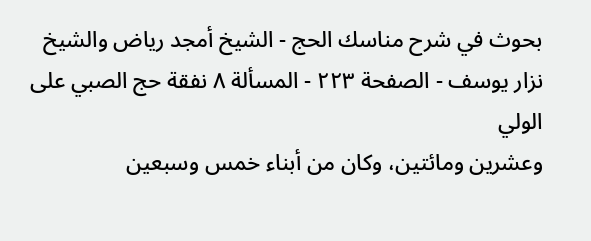بحوث في شرح مناسك الحج - الشيخ أمجد رياض والشيخ نزار يوسف - الصفحة ٢٢٣ - المسألة ٨ نفقة حج الصبي على الولي
وعشرين ومائتين، وكان من أبناء خمس وسبعين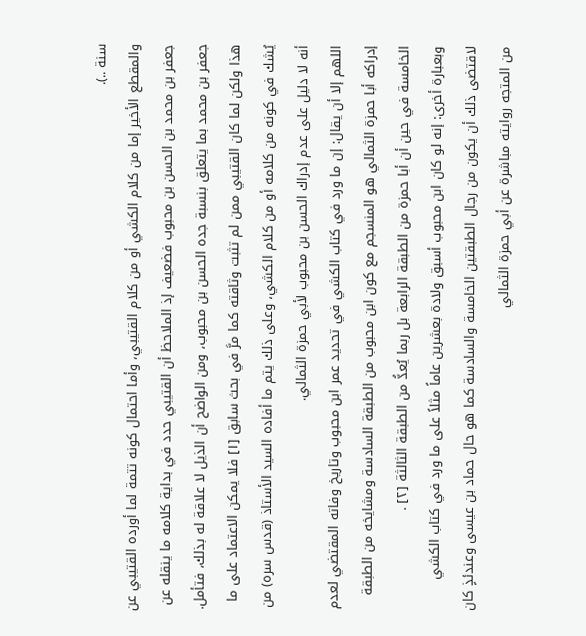سنة ..).
والمقطع الأخير إما من كلام الكشي أو من كلام القتيبي، وأما احتمال كونه تتمة لما أورده القتيبي عن جعفر بن محمد بن الحسن بن محبوب فضعيف إذ الملاحظ أن القتيبي حدد في بداية كلامه ما ينقله عن جعفر بن محمد بما يتعلق بنسبة جده الحسن بن محبوب، ومن الواضح أن الذيل لا علاقة له بذلك، فتأمل.
هذا ولكن لما كان القتيبي ممن لم تثبت وثاقته كما مرَّ في بحث سابق [١] فلا يمكن الاعتماد على ما يُشك في كونه من كلامه أو من كلام الكشي، وعلى ذلك يتم ما أفاده السيد الأستاذ (قدس سره) من أنه لا دليل على عدم إدراك الحسن بن محبوب لأبي حمزة الثمالي.
اللهم إلا أن يقال: إن ما ورد في كتاب الكشي في تحديد عمر ابن محبوب وتاريخ وفاته المقتضي لعدم إدراكه أبا حمزة الثمالي هو المنسجم مع كون ابن محبوب من الطبقة السادسة ومشايخه من الطبقة الخامسة في حين أن أبا حمزة من الطبقة الرابعة بل ربما يُعدُّ من الطبقة الثالثة [٢] .
وبعبارة أخرى: إنه لو كان ابن محبوب أسبق ولادة بعشرين عاماً مثلاً على ما ورد في كتاب الكشي لاقتضى ذلك أن يكون من رجال الطبقتين الخامسة والسادسة كما هو حال حماد بن عيسى وعندئذٍ كان من المتجه روايته مباشرة عن أبي حمزة الثمالي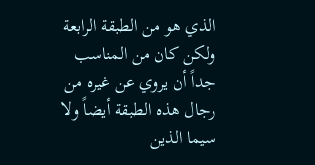الذي هو من الطبقة الرابعة ولكن كان من المناسب جداً أن يروي عن غيره من رجال هذه الطبقة أيضاً ولا سيما الذين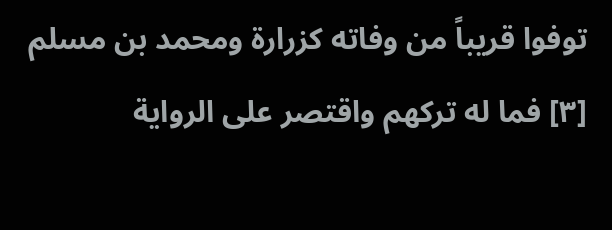توفوا قريباً من وفاته كزرارة ومحمد بن مسلم [٣] فما له تركهم واقتصر على الرواية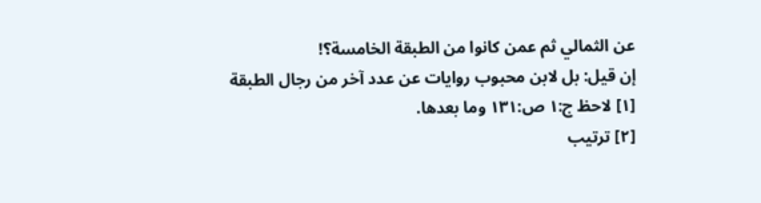عن الثمالي ثم عمن كانوا من الطبقة الخامسة؟!
إن قيل: بل لابن محبوب روايات عن عدد آخر من رجال الطبقة
[١] لاحظ ج:١ ص:١٣١ وما بعدها.
[٢] ترتيب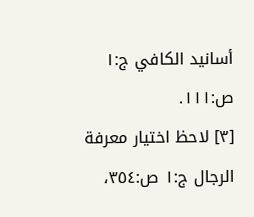أسانيد الكافي ج:١ ص:١١١.
[٣] لاحظ اختيار معرفة الرجال ج:١ ص:٣٥٤،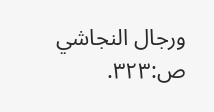ورجال النجاشي ص:٣٢٣.